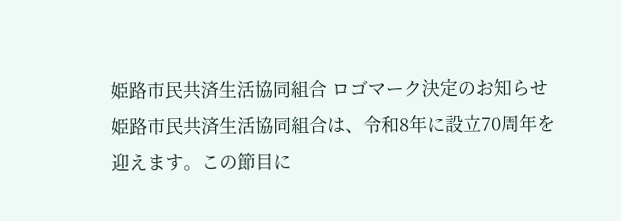姫路市民共済生活協同組合 ロゴマーク決定のお知らせ
姫路市民共済生活協同組合は、令和8年に設立70周年を迎えます。この節目に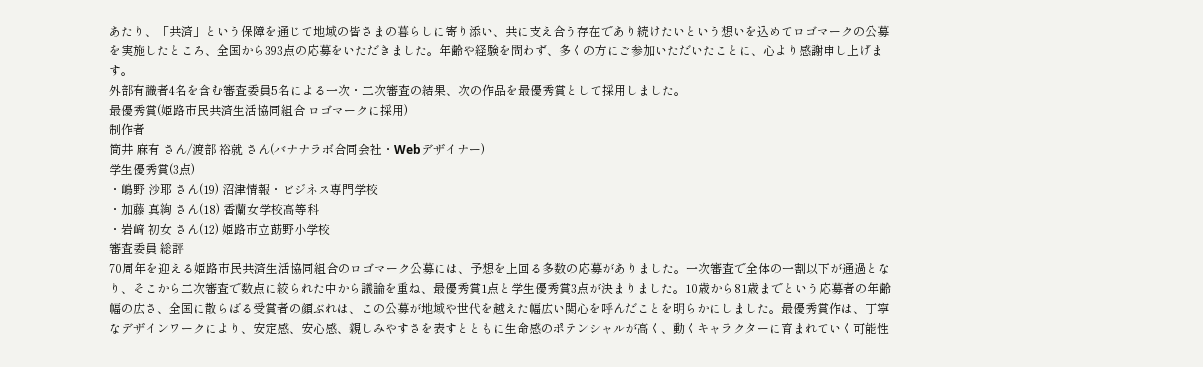あたり、「共済」という保障を通じて地域の皆さまの暮らしに寄り添い、共に支え合う存在であり続けたいという想いを込めてロゴマークの公募を実施したところ、全国から393点の応募をいただきました。年齢や経験を問わず、多くの方にご参加いただいたことに、心より感謝申し上げます。
外部有識者4名を含む審査委員5名による一次・二次審査の結果、次の作品を最優秀賞として採用しました。
最優秀賞(姫路市民共済生活協同組合 ロゴマークに採用)
制作者
筒井 麻有 さん/渡部 裕就 さん(バナナラボ合同会社・Webデザイナー)
学生優秀賞(3点)
・嶋野 沙耶 さん(19) 沼津情報・ビジネス専門学校
・加藤 真絢 さん(18) 香蘭女学校高等科
・岩﨑 初女 さん(12) 姫路市立莇野小学校
審査委員 総評
70周年を迎える姫路市民共済生活協同組合のロゴマーク公募には、予想を上回る多数の応募がありました。一次審査で全体の一割以下が通過となり、そこから二次審査で数点に絞られた中から議論を重ね、最優秀賞1点と学生優秀賞3点が決まりました。10歳から81歳までという応募者の年齢幅の広さ、全国に散らばる受賞者の顔ぶれは、この公募が地域や世代を越えた幅広い関心を呼んだことを明らかにしました。最優秀賞作は、丁寧なデザインワークにより、安定感、安心感、親しみやすさを表すとともに生命感のポテンシャルが高く、動くキャラクターに育まれていく可能性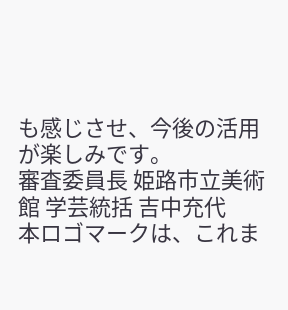も感じさせ、今後の活用が楽しみです。
審査委員長 姫路市立美術館 学芸統括 吉中充代
本ロゴマークは、これま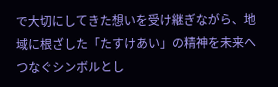で大切にしてきた想いを受け継ぎながら、地域に根ざした「たすけあい」の精神を未来へつなぐシンボルとし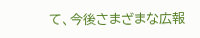て、今後さまざまな広報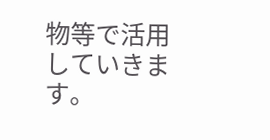物等で活用していきます。